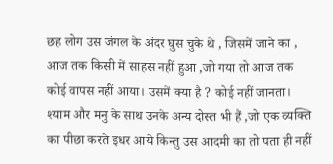छह लोग उस जंगल के अंदर घुस चुके थे , जिसमें जाने का , आज तक किसी में साहस नहीं हुआ ,जो गया तो आज तक कोई वापस नहीं आया। उसमें क्या है ? कोई नहीं जानता। श्याम और मनु के साथ उनके अन्य दोस्त भी हैं ,जो एक व्यक्ति का पीछा करते इधर आये किन्तु उस आदमी का तो पता ही नहीं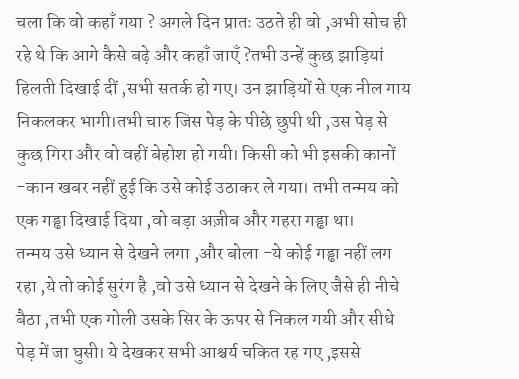चला कि वो कहाँ गया ? अगले दिन प्रातः उठते ही वो ,अभी सोच ही रहे थे कि आगे कैसे बढ़े और कहाँ जाएँ ?तभी उन्हें कुछ झाड़ियां हिलती दिखाई दीं ,सभी सतर्क हो गए। उन झाड़ियों से एक नील गाय निकलकर भागी।तभी चारु जिस पेड़ के पीछे छुपी थी ,उस पेड़ से कुछ गिरा और वो वहीं बेहोश हो गयी। किसी को भी इसकी कानों -कान खबर नहीं हुई कि उसे कोई उठाकर ले गया। तभी तन्मय को एक गड्ढा दिखाई दिया ,वो बड़ा अज़ीब और गहरा गड्ढा था।
तन्मय उसे ध्यान से देखने लगा ,और बोला -ये कोई गड्ढा नहीं लग रहा ,ये तो कोई सुरंग है ,वो उसे ध्यान से देखने के लिए जैसे ही नीचे बैठा ,तभी एक गोली उसके सिर के ऊपर से निकल गयी और सीधे पेड़ में जा घुसी। ये देखकर सभी आश्चर्य चकित रह गए ,इससे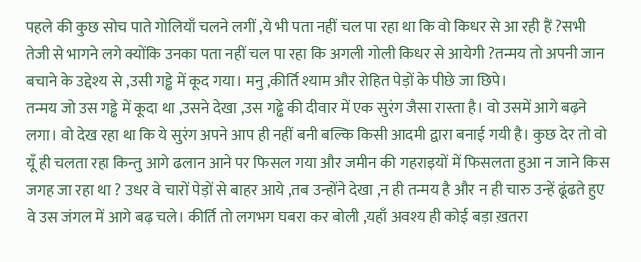पहले की कुछ सोच पाते गोलियाँ चलने लगीं ,ये भी पता नहीं चल पा रहा था कि वो किधर से आ रही हैं ?सभी तेजी से भागने लगे क्योंकि उनका पता नहीं चल पा रहा कि अगली गोली किधर से आयेगी ?तन्मय तो अपनी जान बचाने के उद्देश्य से ,उसी गड्ढे में कूद गया। मनु ,कीर्ति श्याम और रोहित पेड़ों के पीछे जा छिपे।
तन्मय जो उस गड्ढे में कूदा था ,उसने देखा ,उस गढ्ढे की दीवार में एक सुरंग जैसा रास्ता है। वो उसमें आगे बढ़ने लगा। वो देख रहा था कि ये सुरंग अपने आप ही नहीं बनी बल्कि किसी आदमी द्वारा बनाई गयी है। कुछ देर तो वो यूँ ही चलता रहा किन्तु आगे ढलान आने पर फिसल गया और जमीन की गहराइयों में फिसलता हुआ न जाने किस जगह जा रहा था ? उधर वे चारों पेड़ों से बाहर आये ,तब उन्होंने देखा ,न ही तन्मय है और न ही चारु उन्हें ढूंढते हुए वे उस जंगल में आगे बढ़ चले। कीर्ति तो लगभग घबरा कर बोली ,यहाँ अवश्य ही कोई बड़ा ख़तरा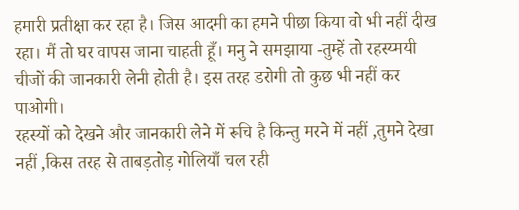हमारी प्रतीक्षा कर रहा है। जिस आदमी का हमने पीछा किया वो भी नहीं दीख रहा। मैं तो घर वापस जाना चाहती हूँ। मनु ने समझाया -तुम्हें तो रहस्य्मयी चीजों की जानकारी लेनी होती है। इस तरह डरोगी तो कुछ भी नहीं कर पाओगी।
रहस्यों को देखने और जानकारी लेने में रूचि है किन्तु मरने में नहीं ,तुमने देखा नहीं ,किस तरह से ताबड़तोड़ गोलियाँ चल रही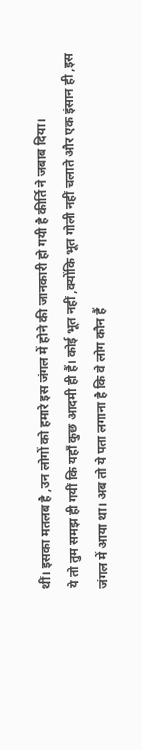थीं। इसका मतलब है ,उन लोगों को हमारे इस जंगल में होने की जानकारी हो गयी है कीर्ति ने जबाब दिया।
ये तो तुम समझ ही गयीं कि यहाँ कुछ आदमी ही हैं। कोई भूत नहीं ,क्योंकि भूत गोली नहीं चलाते और एक इंसान ही ,इस जंगल में आया था। अब तो ये पता लगाना है कि वे लोग कौन हैं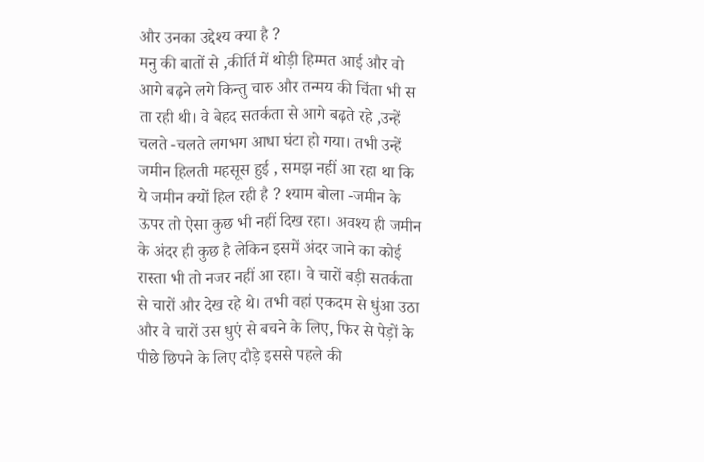और उनका उद्देश्य क्या है ?
मनु की बातों से ,कीर्ति में थोड़ी हिम्मत आई और वो आगे बढ़ने लगे किन्तु चारु और तन्मय की चिंता भी स ता रही थी। वे बेहद सतर्कता से आगे बढ़ते रहे ,उन्हें चलते -चलते लगभग आधा घंटा हो गया। तभी उन्हें जमीन हिलती महसूस हुई , समझ नहीं आ रहा था कि ये जमीन क्यों हिल रही है ? श्याम बोला -जमीन के ऊपर तो ऐसा कुछ भी नहीं दिख रहा। अवश्य ही जमीन के अंदर ही कुछ है लेकिन इसमें अंदर जाने का कोई रास्ता भी तो नजर नहीं आ रहा। वे चारों बड़ी सतर्कता से चारों और देख रहे थे। तभी वहां एकदम से धुंआ उठा और वे चारों उस धुएं से बचने के लिए, फिर से पेड़ों के पीछे छिपने के लिए दौड़े इससे पहले की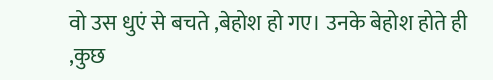वो उस धुएं से बचते ,बेहोश हो गए। उनके बेहोश होते ही ,कुछ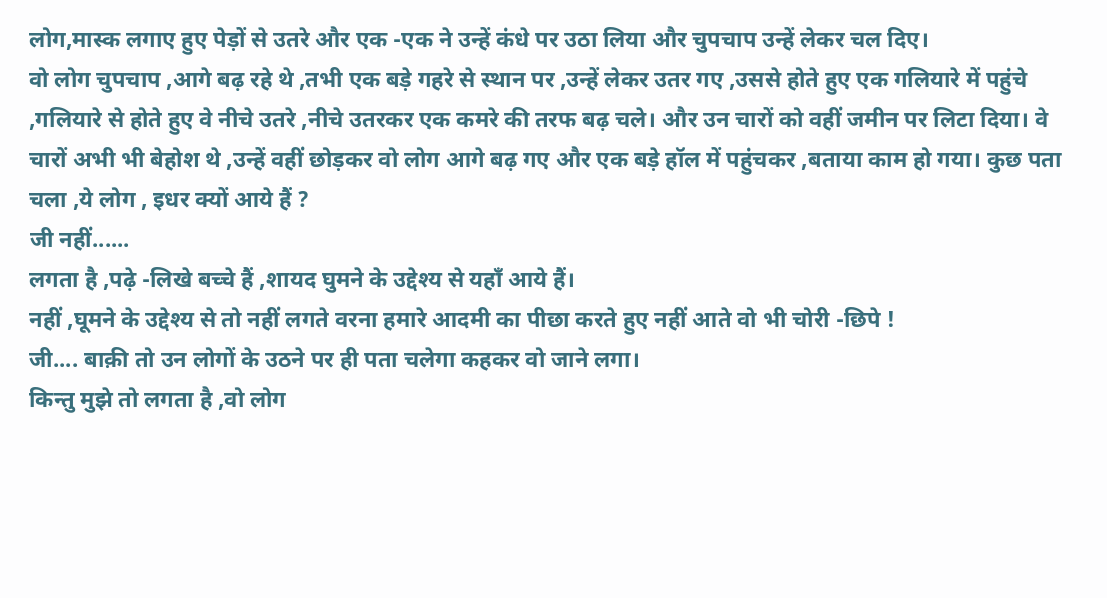लोग,मास्क लगाए हुए पेड़ों से उतरे और एक -एक ने उन्हें कंधे पर उठा लिया और चुपचाप उन्हें लेकर चल दिए।
वो लोग चुपचाप ,आगे बढ़ रहे थे ,तभी एक बड़े गहरे से स्थान पर ,उन्हें लेकर उतर गए ,उससे होते हुए एक गलियारे में पहुंचे ,गलियारे से होते हुए वे नीचे उतरे ,नीचे उतरकर एक कमरे की तरफ बढ़ चले। और उन चारों को वहीं जमीन पर लिटा दिया। वे चारों अभी भी बेहोश थे ,उन्हें वहीं छोड़कर वो लोग आगे बढ़ गए और एक बड़े हॉल में पहुंचकर ,बताया काम हो गया। कुछ पता चला ,ये लोग , इधर क्यों आये हैं ?
जी नहीं......
लगता है ,पढ़े -लिखे बच्चे हैं ,शायद घुमने के उद्देश्य से यहाँ आये हैं।
नहीं ,घूमने के उद्देश्य से तो नहीं लगते वरना हमारे आदमी का पीछा करते हुए नहीं आते वो भी चोरी -छिपे !
जी.... बाक़ी तो उन लोगों के उठने पर ही पता चलेगा कहकर वो जाने लगा।
किन्तु मुझे तो लगता है ,वो लोग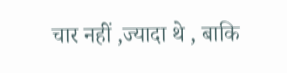चार नहीं ,ज्यादा थे , बाकि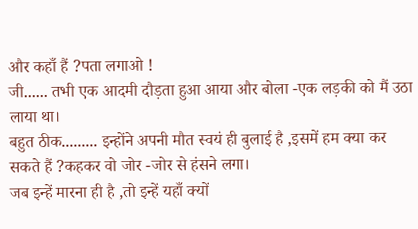और कहाँ हैं ?पता लगाओ !
जी...... तभी एक आदमी दौड़ता हुआ आया और बोला -एक लड़की को मैं उठा लाया था।
बहुत ठीक......... इन्होंने अपनी मौत स्वयं ही बुलाई है ,इसमें हम क्या कर सकते हैं ?कहकर वो जोर -जोर से हंसने लगा।
जब इन्हें मारना ही है ,तो इन्हें यहाँ क्यों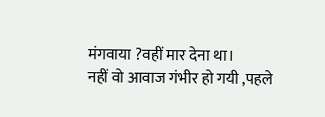मंगवाया ?वहीं मार देना था।
नहीं वो आवाज गंभीर हो गयी ,पहले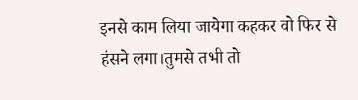इनसे काम लिया जायेगा कहकर वो फिर से हंसने लगा।तुमसे तभी तो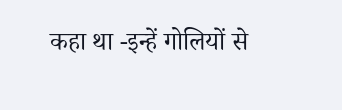कहा था -इन्हें गोलियों से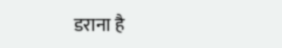डराना है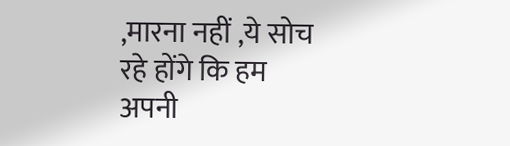,मारना नहीं ,ये सोच रहे होंगे कि हम अपनी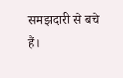समझदारी से बचे हैं।